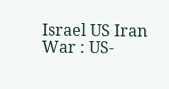Israel US Iran War : US-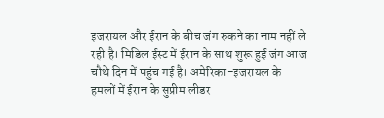इजरायल और ईरान के बीच जंग रुकने का नाम नहीं ले रही है। मिडिल ईस्ट में ईरान के साथ शुरू हुई जंग आज चौथे दिन में पहुंच गई है। अमेरिका-इजरायल के हमलों में ईरान के सुप्रीम लीडर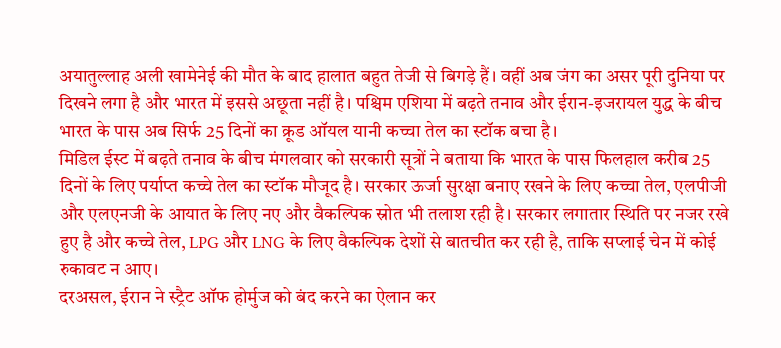अयातुल्लाह अली खामेनेई की मौत के बाद हालात बहुत तेजी से बिगड़े हैं। वहीं अब जंग का असर पूरी दुनिया पर दिखने लगा है और भारत में इससे अछूता नहीं है। पश्चिम एशिया में बढ़ते तनाव और ईरान-इजरायल युद्ध के बीच भारत के पास अब सिर्फ 25 दिनों का क्रूड ऑयल यानी कच्चा तेल का स्टॉक बचा है।
मिडिल ईस्ट में बढ़ते तनाव के बीच मंगलवार को सरकारी सूत्रों ने बताया कि भारत के पास फिलहाल करीब 25 दिनों के लिए पर्याप्त कच्चे तेल का स्टॉक मौजूद है। सरकार ऊर्जा सुरक्षा बनाए रखने के लिए कच्चा तेल, एलपीजी और एलएनजी के आयात के लिए नए और वैकल्पिक स्रोत भी तलाश रही है। सरकार लगातार स्थिति पर नजर रखे हुए है और कच्चे तेल, LPG और LNG के लिए वैकल्पिक देशों से बातचीत कर रही है, ताकि सप्लाई चेन में कोई रुकावट न आए।
दरअसल, ईरान ने स्ट्रैट ऑफ होर्मुज को बंद करने का ऐलान कर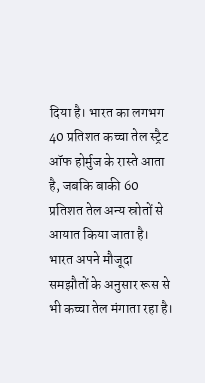दिया है। भारत का लगभग 40 प्रतिशत कच्चा तेल स्ट्रैट ऑफ होर्मुज के रास्ते आता है, जबकि बाकी 60 प्रतिशत तेल अन्य स्रोतों से आयात किया जाता है। भारत अपने मौजूदा समझौतों के अनुसार रूस से भी कच्चा तेल मंगाता रहा है।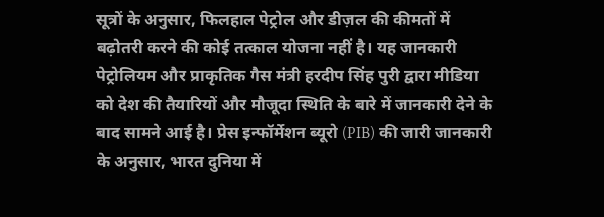सूत्रों के अनुसार, फिलहाल पेट्रोल और डीज़ल की कीमतों में बढ़ोतरी करने की कोई तत्काल योजना नहीं है। यह जानकारी पेट्रोलियम और प्राकृतिक गैस मंत्री हरदीप सिंह पुरी द्वारा मीडिया को देश की तैयारियों और मौजूदा स्थिति के बारे में जानकारी देने के बाद सामने आई है। प्रेस इन्फॉर्मेशन ब्यूरो (PIB) की जारी जानकारी के अनुसार, भारत दुनिया में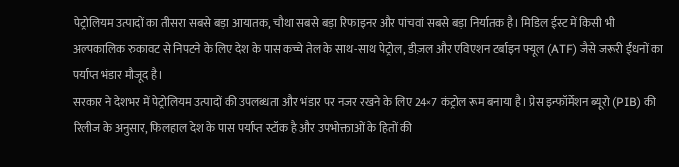पेट्रोलियम उत्पादों का तीसरा सबसे बड़ा आयातक, चौथा सबसे बड़ा रिफाइनर और पांचवां सबसे बड़ा निर्यातक है। मिडिल ईस्ट में किसी भी अल्पकालिक रुकावट से निपटने के लिए देश के पास कच्चे तेल के साथ-साथ पेट्रोल, डीज़ल और एविएशन टर्बाइन फ्यूल (ATF) जैसे जरूरी ईंधनों का पर्याप्त भंडार मौजूद है।
सरकार ने देशभर में पेट्रोलियम उत्पादों की उपलब्धता और भंडार पर नजर रखने के लिए 24×7 कंट्रोल रूम बनाया है। प्रेस इन्फॉर्मेशन ब्यूरो (PIB) की रिलीज के अनुसार, फिलहाल देश के पास पर्याप्त स्टॉक है और उपभोक्ताओं के हितों की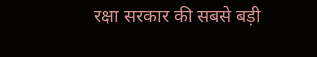रक्षा सरकार की सबसे बड़ी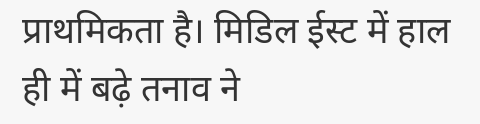प्राथमिकता है। मिडिल ईस्ट में हाल ही में बढ़े तनाव ने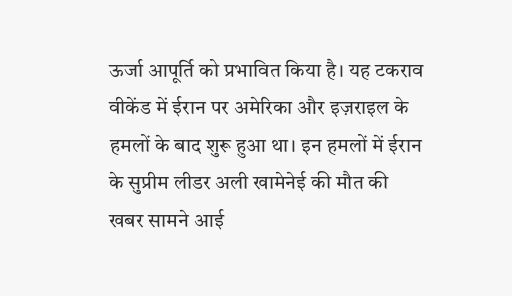ऊर्जा आपूर्ति को प्रभावित किया है। यह टकराव वीकेंड में ईरान पर अमेरिका और इज़राइल के हमलों के बाद शुरू हुआ था। इन हमलों में ईरान के सुप्रीम लीडर अली खामेनेई की मौत की खबर सामने आई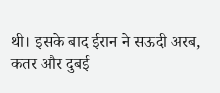थी। इसके बाद ईरान ने सऊदी अरब, कतर और दुबई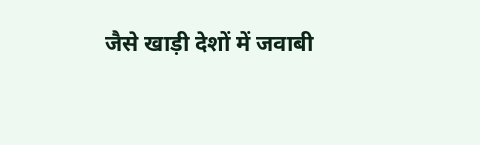जैसे खाड़ी देशों में जवाबी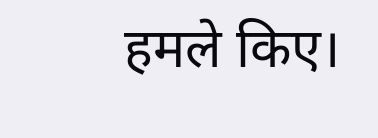हमले किए।